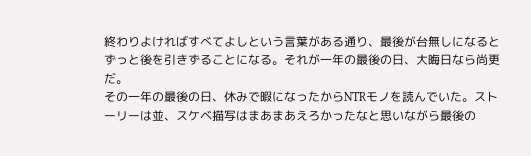終わりよければすべてよしという言葉がある通り、最後が台無しになるとずっと後を引きずることになる。それが一年の最後の日、大晦日なら尚更だ。
その一年の最後の日、休みで暇になったからNTRモノを読んでいた。ストーリーは並、スケベ描写はまあまあえろかったなと思いながら最後の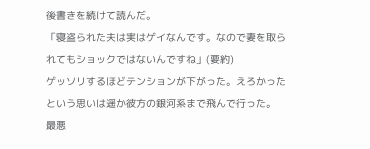後書きを続けて読んだ。
「寝盗られた夫は実はゲイなんです。なので妻を取られてもショックではないんですね」(要約)
ゲッソリするほどテンションが下がった。えろかったという思いは遥か彼方の銀河系まで飛んで行った。
最悪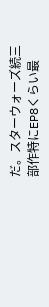だ。スターウォーズ続三部作特にEP8くらい最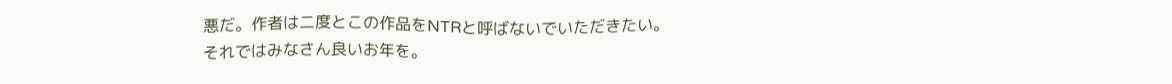悪だ。作者は二度とこの作品をNTRと呼ばないでいただきたい。
それではみなさん良いお年を。